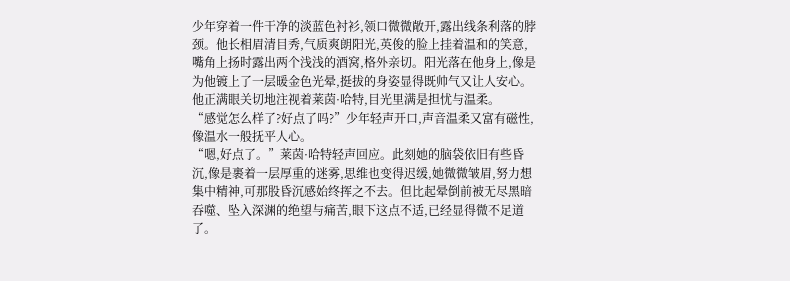少年穿着一件干净的淡蓝色衬衫,领口微微敞开,露出线条利落的脖颈。他长相眉清目秀,气质爽朗阳光,英俊的脸上挂着温和的笑意,嘴角上扬时露出两个浅浅的酒窝,格外亲切。阳光落在他身上,像是为他镀上了一层暖金色光晕,挺拔的身姿显得既帅气又让人安心。他正满眼关切地注视着莱茵·哈特,目光里满是担忧与温柔。
“感觉怎么样了?好点了吗?”少年轻声开口,声音温柔又富有磁性,像温水一般抚平人心。
“嗯,好点了。”莱茵·哈特轻声回应。此刻她的脑袋依旧有些昏沉,像是裹着一层厚重的迷雾,思维也变得迟缓,她微微皱眉,努力想集中精神,可那股昏沉感始终挥之不去。但比起晕倒前被无尽黑暗吞噬、坠入深渊的绝望与痛苦,眼下这点不适,已经显得微不足道了。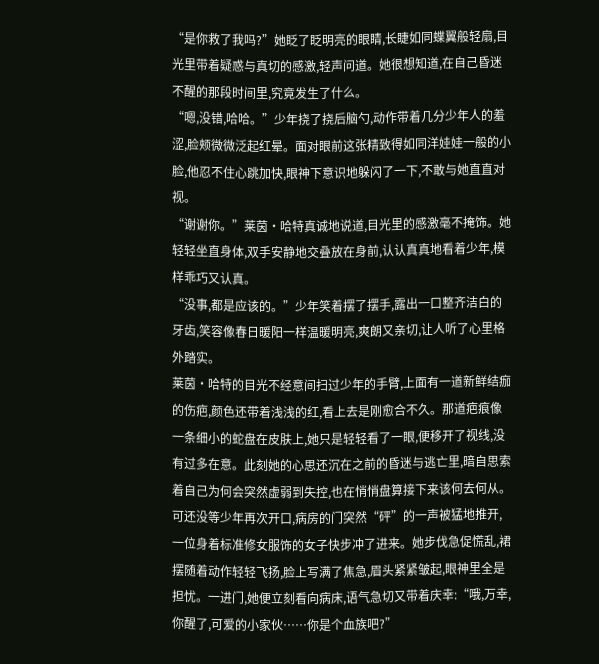“是你救了我吗?”她眨了眨明亮的眼睛,长睫如同蝶翼般轻扇,目光里带着疑惑与真切的感激,轻声问道。她很想知道,在自己昏迷不醒的那段时间里,究竟发生了什么。
“嗯,没错,哈哈。”少年挠了挠后脑勺,动作带着几分少年人的羞涩,脸颊微微泛起红晕。面对眼前这张精致得如同洋娃娃一般的小脸,他忍不住心跳加快,眼神下意识地躲闪了一下,不敢与她直直对视。
“谢谢你。”莱茵·哈特真诚地说道,目光里的感激毫不掩饰。她轻轻坐直身体,双手安静地交叠放在身前,认认真真地看着少年,模样乖巧又认真。
“没事,都是应该的。”少年笑着摆了摆手,露出一口整齐洁白的牙齿,笑容像春日暖阳一样温暖明亮,爽朗又亲切,让人听了心里格外踏实。
莱茵·哈特的目光不经意间扫过少年的手臂,上面有一道新鲜结痂的伤疤,颜色还带着浅浅的红,看上去是刚愈合不久。那道疤痕像一条细小的蛇盘在皮肤上,她只是轻轻看了一眼,便移开了视线,没有过多在意。此刻她的心思还沉在之前的昏迷与逃亡里,暗自思索着自己为何会突然虚弱到失控,也在悄悄盘算接下来该何去何从。
可还没等少年再次开口,病房的门突然“砰”的一声被猛地推开,一位身着标准修女服饰的女子快步冲了进来。她步伐急促慌乱,裙摆随着动作轻轻飞扬,脸上写满了焦急,眉头紧紧皱起,眼神里全是担忧。一进门,她便立刻看向病床,语气急切又带着庆幸:“哦,万幸,你醒了,可爱的小家伙……你是个血族吧?”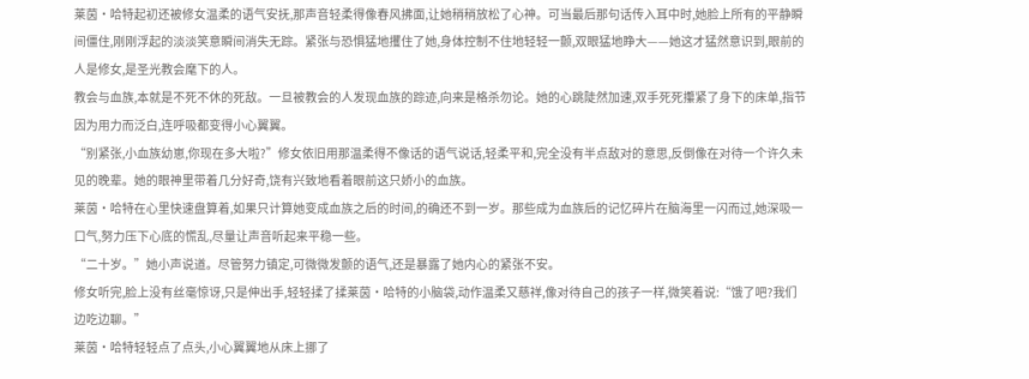莱茵·哈特起初还被修女温柔的语气安抚,那声音轻柔得像春风拂面,让她稍稍放松了心神。可当最后那句话传入耳中时,她脸上所有的平静瞬间僵住,刚刚浮起的淡淡笑意瞬间消失无踪。紧张与恐惧猛地攫住了她,身体控制不住地轻轻一颤,双眼猛地睁大——她这才猛然意识到,眼前的人是修女,是圣光教会麾下的人。
教会与血族,本就是不死不休的死敌。一旦被教会的人发现血族的踪迹,向来是格杀勿论。她的心跳陡然加速,双手死死攥紧了身下的床单,指节因为用力而泛白,连呼吸都变得小心翼翼。
“别紧张,小血族幼崽,你现在多大啦?”修女依旧用那温柔得不像话的语气说话,轻柔平和,完全没有半点敌对的意思,反倒像在对待一个许久未见的晚辈。她的眼神里带着几分好奇,饶有兴致地看着眼前这只娇小的血族。
莱茵·哈特在心里快速盘算着,如果只计算她变成血族之后的时间,的确还不到一岁。那些成为血族后的记忆碎片在脑海里一闪而过,她深吸一口气,努力压下心底的慌乱,尽量让声音听起来平稳一些。
“二十岁。”她小声说道。尽管努力镇定,可微微发颤的语气,还是暴露了她内心的紧张不安。
修女听完,脸上没有丝毫惊讶,只是伸出手,轻轻揉了揉莱茵·哈特的小脑袋,动作温柔又慈祥,像对待自己的孩子一样,微笑着说:“饿了吧?我们边吃边聊。”
莱茵·哈特轻轻点了点头,小心翼翼地从床上挪了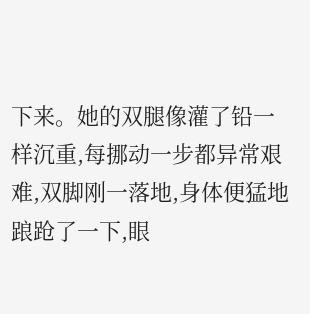下来。她的双腿像灌了铅一样沉重,每挪动一步都异常艰难,双脚刚一落地,身体便猛地踉跄了一下,眼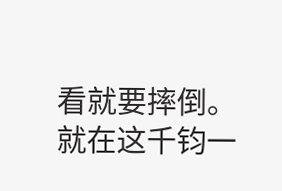看就要摔倒。就在这千钧一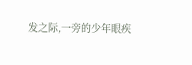发之际,一旁的少年眼疾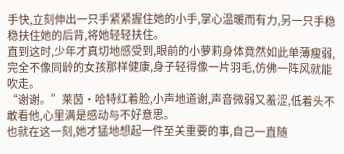手快,立刻伸出一只手紧紧握住她的小手,掌心温暖而有力,另一只手稳稳扶住她的后背,将她轻轻扶住。
直到这时,少年才真切地感受到,眼前的小萝莉身体竟然如此单薄瘦弱,完全不像同龄的女孩那样健康,身子轻得像一片羽毛,仿佛一阵风就能吹走。
“谢谢。”莱茵·哈特红着脸,小声地道谢,声音微弱又羞涩,低着头不敢看他,心里满是感动与不好意思。
也就在这一刻,她才猛地想起一件至关重要的事,自己一直随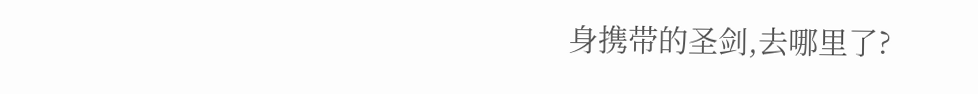身携带的圣剑,去哪里了?